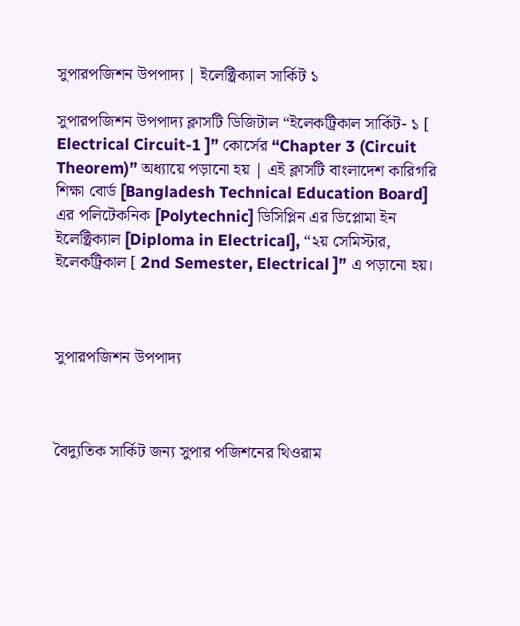সুপারপজিশন উপপাদ্য | ইলেক্ট্রিক্যাল সার্কিট ১

সুপারপজিশন উপপাদ্য ক্লাসটি ডিজিটাল “ইলেকট্রিকাল সার্কিট- ১ [ Electrical Circuit-1 ]” কোর্সের “Chapter 3 (Circuit Theorem)” অধ্যায়ে পড়ানো হয় | এই ক্লাসটি বাংলাদেশ কারিগরি শিক্ষা বোর্ড [Bangladesh Technical Education Board] এর পলিটেকনিক [Polytechnic] ডিসিপ্লিন এর ডিপ্লোমা ইন ইলেক্ট্রিক্যাল [Diploma in Electrical], “২য় সেমিস্টার, ইলেকট্রিকাল [ 2nd Semester, Electrical ]” এ পড়ানো হয়।



সুপারপজিশন উপপাদ্য



বৈদ্যুতিক সার্কিট জন্য সুপার পজিশনের থিওরাম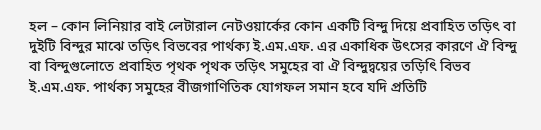হল – কোন লিনিয়ার বাই লেটারাল নেটওয়ার্কের কোন একটি বিন্দু দিয়ে প্রবাহিত তড়িৎ বা দুইটি বিন্দুর মাঝে তড়িৎ বিভবের পার্থক্য ই.এম.এফ. এর একাধিক উৎসের কারণে ঐ বিন্দু বা বিন্দুগুলোতে প্রবাহিত পৃথক পৃথক তড়িৎ সমুহের বা ঐ বিন্দুদ্বয়ের তড়িৎি বিভব ই.এম.এফ. পার্থক্য সমুহের বীজগাণিতিক যোগফল সমান হবে যদি প্রতিটি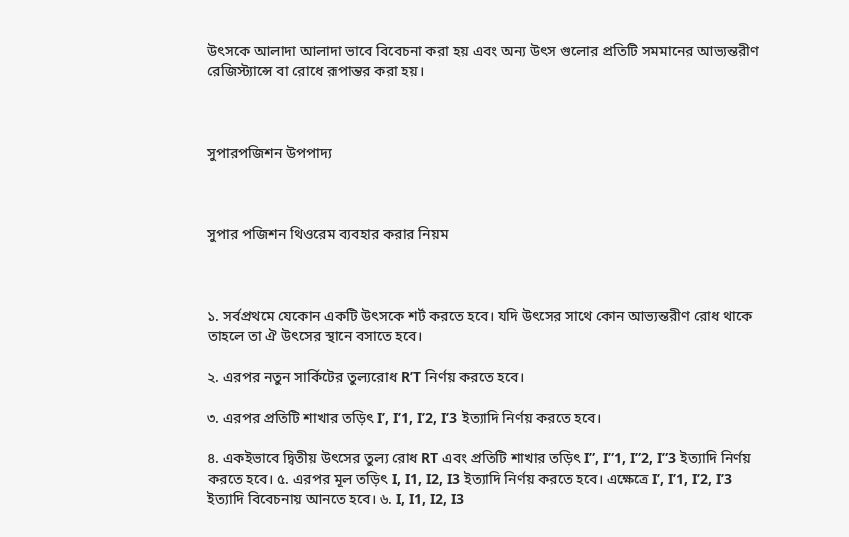উৎসকে আলাদা আলাদা ভাবে বিবেচনা করা হয় এবং অন্য উৎস গুলোর প্রতিটি সমমানের আভ্যন্তরীণ রেজিস্ট্যান্সে বা রোধে রূপান্তর করা হয়।



সুপারপজিশন উপপাদ্য



সুপার পজিশন থিওরেম ব্যবহার করার নিয়ম



১. সর্বপ্রথমে যেকোন একটি উৎসকে শর্ট করতে হবে। যদি উৎসের সাথে কোন আভ্যন্তরীণ রোধ থাকে তাহলে তা ঐ উৎসের স্থানে বসাতে হবে।

২. এরপর নতুন সার্কিটের তুল্যরোধ R’T নির্ণয় করতে হবে।

৩. এরপর প্রতিটি শাখার তড়িৎ I’, I’1, I’2, I’3 ইত্যাদি নির্ণয় করতে হবে।

৪. একইভাবে দ্বিতীয় উৎসের তুল্য রোধ RT এবং প্রতিটি শাখার তড়িৎ I”, I”1, I”2, I”3 ইত্যাদি নির্ণয় করতে হবে। ৫. এরপর মূল তড়িৎ I, I1, I2, I3 ইত্যাদি নির্ণয় করতে হবে। এক্ষেত্রে I’, I’1, I’2, I’3 ইত্যাদি বিবেচনায় আনতে হবে। ৬. I, I1, I2, I3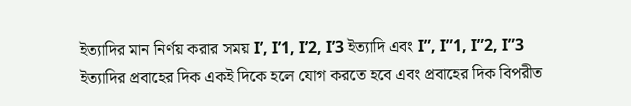ইত্যাদির মান নির্ণয় করার সময় I’, I’1, I’2, I’3 ইত্যাদি এবং I”, I”1, I”2, I”3 ইত্যাদির প্রবাহের দিক একই দিকে হলে যোগ করতে হবে এবং প্রবাহের দিক বিপরীত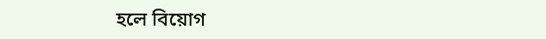হলে বিয়োগ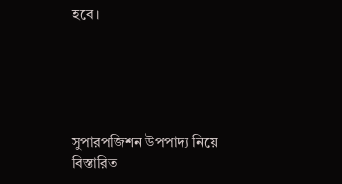হবে।





সুপারপজিশন উপপাদ্য নিয়ে বিস্তারিত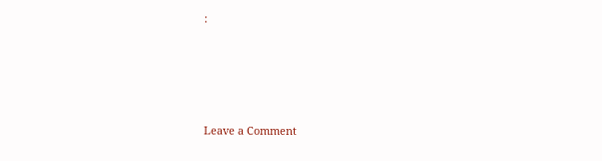:





Leave a Comment